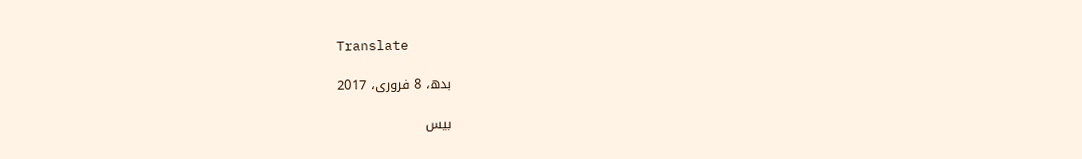Translate

بدھ، 8 فروری، 2017

بیس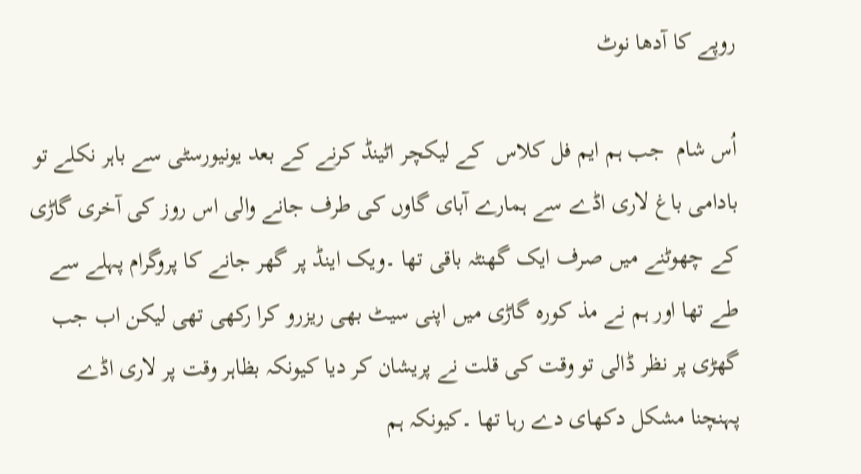روپے کا آدھا نوٹ

اُس شام  جب ہم ایم فل کلاس  کے لیکچر اٹینڈ کرنے کے بعد یونیورسٹی سے باہر نکلے تو بادامی باغ لاری اڈے سے ہمارے آبای گاوں کی طرف جانے والی اس روز کی آخری گاڑی کے چھوٹنے میں صرف ایک گھنٹہ باقی تھا ۔ویک اینڈ پر گھر جانے کا پروگرام پہلے سے طے تھا اور ہم نے مذ کورہ گاڑی میں اپنی سیٹ بھی ریزرو کرا رکھی تھی لیکن اب جب گھڑی پر نظر ڈالی تو وقت کی قلت نے پریشان کر دیا کیونکہ بظاہر وقت پر لاری اڈے پہنچنا مشکل دکھای دے رہا تھا ۔کیونکہ ہم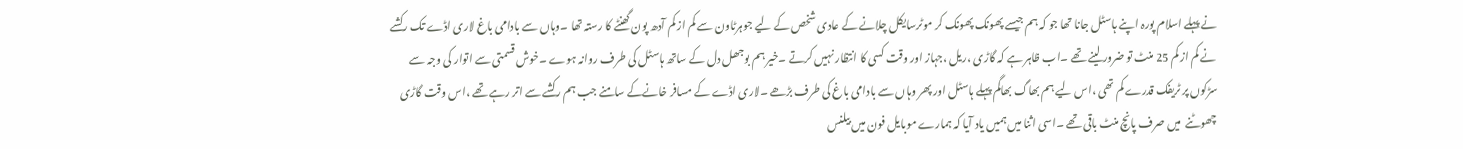نے پہلے اسلام پورہ اپنے ہاسٹل جانا تھا جو کہ ہم جیسے پھونک پھونک کر موٹرسایکل چلانے کے عادی شخص کے لیے جوہرٹاون سے کم از کم آدھ پون گھنٹے کا رستہ تھا ۔وہاں سے بادامی باغ لاری اڈے تک رکشے نے کم از کم 25 منٹ تو ضرور لینے تھے ۔اب ظاہر ہے کہ گاڑی ،ریل ،جہاز اور وقت کسی کا انتظار نہیں کرتے ۔خیر ہم بوجھل دل کے ساتھ ہاسٹل کی طرف روانہ ہوے ۔خوش قسمتی سے اتوار کی وجہ سے سڑکوں پر ٹریفک قدرے کم تھی ،اس لیے ہم بھاگ بھاگم پہلے ہاسٹل اور پھر وہاں سے بادامی باغ کی طرف بڑھے ۔لاری اڈے کے مسافر خانےکے سامنے جب ہم رکشے سے اتر رہے تھے ،اس وقت گاڑی چھوٹنے  میں صرف پانچ منٹ باقی تھے ۔اسی اثنا میں ہمیں یاد آیا کہ ہمارے موبایل فون میں بیلنس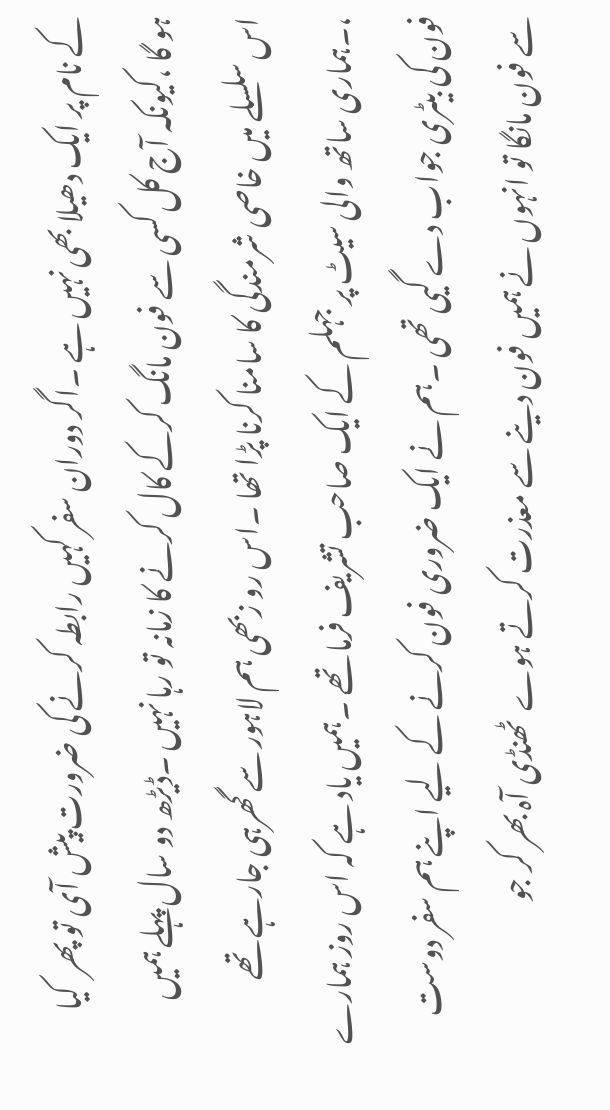کے نام پر ایک دھیلا بھی نہیں ہے ۔اگر دوران سفر کہیں رابطہ کرنے کی ضرورت پیش آی تو پھر  کیا ہو گا ،کیونکہ آج کل کسی سے فون مانگ کرکے کال کرنے کا زمانہ تو رہا نہیں ۔ڈیڑھ دو سال پہلے ہمیں اس سلسلے میں خاصی شرمندگی کا سامنا کرنا پڑا تھا ۔اس رو زبھی ہم لاہور سے گھرہی جارہے تھے ،۔ہماری ساتھ والی سیٹ پر جہلم کے ایک صاحب تشریف فرما تھے ۔ہمیں یاد ہے کہ اس روز ہمارے فون کی بیٹری جواب دے گیی تھی ۔ہم نے ایک ضروری فون کرنے کے لیے اپنے ہم سفر دوست سے فون مانگا تو انہوں نے ہمیں فون دینے سے معذرت کرتے ہوے  ٹھنڈی آہ بھر کر جو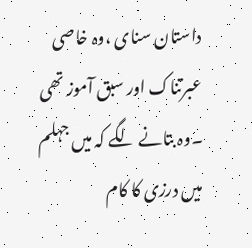داستان سنای ،وہ خاصی عبرتناک اور سبق آموز تھی ۔وہ بتانے لگے کہ میں جہلم میں درزی کا کام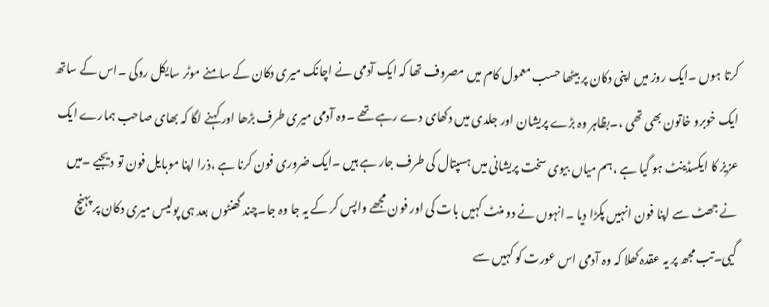کرتا ہوں ۔ایک روز میں اپنی دکان پر بیٹھا حسب معمول کام میں مصروف تھا کہ ایک آدمی نے اچانک میری دکان کے سامنے موٹر سایکل روکی ۔اس کے ساتھ ایک خوبرو خاتون بھی تھی ،۔بظاہر وہ بڑے پریشان اور جلدی میں دکھای دے رہے تھے ۔وہ آدمی میری طرف بڑھا اور کہنے لگا کہ بھای صاحب ہمارے ایک عزیز کا ایکسڈینٹ ہو گیا ہے ،ہم میاں بیوی سخت پریشانی میں ہسپتال کی طرف جار ہے ہیں ۔ایک ضروری فون کرنا ہے ،ذرا اپنا موبایل فون تو دیجیے ۔میں نے جھٹ سے اپنا فون انہیں پکڑا دیا ۔انہوں نے دو منٹ کہیں بات کی اور فون مجھے واپس کر کے یہ جا وہ جا۔چند گھنٹوں بعد ہی پولیس میری دکان پر پہنچ گیی۔تب مجھ پر یہ عقدہ کھلا کہ وہ آدمی اس عورت کو کہیں سے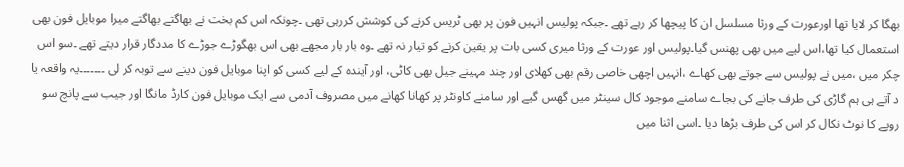بھگا کر لایا تھا اورعورت کے ورثا مسلسل ان کا پیچھا کر رہے تھے ۔جبکہ پولیس انہیں فون پر بھی ٹریس کرنے کی کوشش کررہی تھی ۔چونکہ اس کم بخت نے بھاگتے بھاگتے میرا موبایل فون بھی استعمال کیا تھا،اس لیے میں بھی پھنس گیا۔پولیس اور عورت کے ورثا میری کسی بات پر یقین کرنے کو تیار نہ تھے ۔وہ بار بار مجھے بھی اس بھگوڑے جوڑے کا مددگار قرار دیتے تھے ۔سو اس چکر میں ،میں نے پولیس سے جوتے بھی کھاے ،انہیں اچھی خاصی رقم بھی کھلای اور چند مہینے جیل بھی کاٹی، اور آیندہ کے لیے کسی کو اپنا موبایل فون دینے سے توبہ کر لی ۔۔۔۔۔۔۔یہ واقعہ یا د آتے ہی ہم گاڑی کی طرف جانے کی بجاے سامنے موجود کال سینٹر میں گھس گیے اور سامنے کاونٹر پر کھانا کھانے میں مصروف آدمی سے ایک موبایل فون کارڈ مانگا اور جیب سے پانچ سو روپے کا نوٹ نکال کر اس کی طرف بڑھا دیا ۔اسی اثنا میں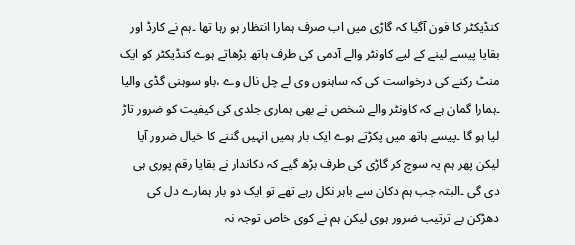کنڈیکٹر کا فون آگیا کہ گاڑی میں اب صرف ہمارا انتظار ہو رہا تھا ۔ہم نے کارڈ اور بقایا پیسے لینے کے لیے کاونٹر والے آدمی کی طرف ہاتھ بڑھاتے ہوے کنڈیکٹر کو ایک منٹ رکنے کی درخواست کی کہ ساہنوں وی لے چل نال وے ،باو سوہنی گڈی والیا ۔ہمارا گمان ہے کہ کاونٹر والے شخص نے بھی ہماری جلدی کی کیفیت کو ضرور تاڑ لیا ہو گا ۔پیسے ہاتھ میں پکڑتے ہوے ایک بار ہمیں انہیں گننے کا خیال ضرور آیا لیکن پھر ہم یہ سوچ کر گاڑی کی طرف بڑھ گیے کہ دکاندار نے بقایا رقم پوری ہی دی گی ۔البتہ جب ہم دکان سے باہر نکل رہے تھے تو ایک دو بار ہمارے دل کی دھڑکن بے ترتیب ضرور ہوی لیکن ہم نے کوی خاص توجہ نہ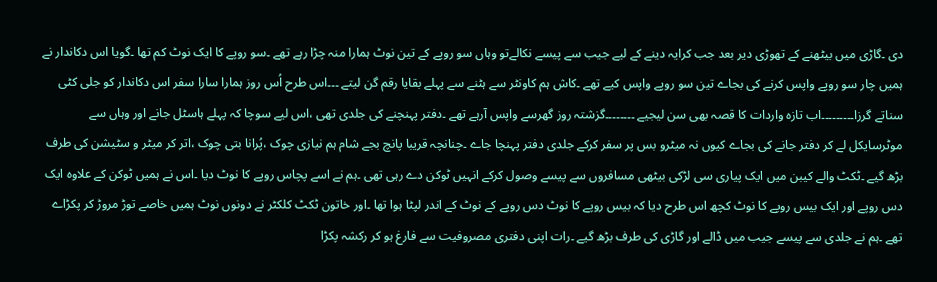دی ۔گاڑی میں بیٹھنے کے تھوڑی دیر بعد جب کرایہ دینے کے لیے جیب سے پیسے نکالےتو وہاں سو روپے کے تین نوٹ ہمارا منہ چڑا رہے تھے ۔سو روپے کا ایک نوٹ کم تھا ۔گویا اس دکاندار نے ہمیں چار سو روپے واپس کرنے کی بجاے تین سو روپے واپس کیے تھے ۔کاش ہم کاونٹر سے ہٹنے سے پہلے بقایا رقم گن لیتے ۔۔۔اس طرح اُس روز ہمارا سارا سفر اس دکاندار کو جلی کٹی سناتے گرزا۔۔۔۔۔۔۔۔۔اب تازہ واردات کا قصہ بھی سن لیجیے ۔۔۔۔۔۔۔۔گزشتہ روز گھرسے واپس آرہے تھے ۔دفتر پہنچنے کی جلدی تھی ،اس لیے سوچا کہ پہلے ہاسٹل جانے اور وہاں سے موٹرسایکل لے کر دفتر جانے کی بجاے کیوں نہ میٹرو بس پر سفر کرکے جلدی دفتر پہنچا جاے ۔چنانچہ قریبا پانچ بجے شام ہم نیازی چوک ،پُرانا بتی چوک ،اتر کر میٹر و سٹیشن کی طرف بڑھ گیے ۔ٹکٹ والے کیبن میں ایک پیاری سی لڑکی بیٹھی مسافروں سے پیسے وصول کرکے انہیں ٹوکن دے رہی تھی ۔ہم نے اسے پچاس روپے کا نوٹ دیا ۔اس نے ہمیں ٹوکن کے علاوہ ایک دس روپے اور ایک بیس روپے کا نوٹ کچھ اس طرح دیا کہ بیس روپے کا نوٹ دس روپے کے نوٹ کے اندر لپٹا ہوا تھا ۔اور خاتون ٹکٹ کلکٹر نے دونوں نوٹ ہمیں خاصے توڑ مروڑ کر پکڑاے تھے ۔ہم نے جلدی سے پیسے جیب میں ڈالے اور گاڑی کی طرف بڑھ گیے ۔رات اپنی دفتری مصروفیت سے فارغ ہو کر رکشہ پکڑا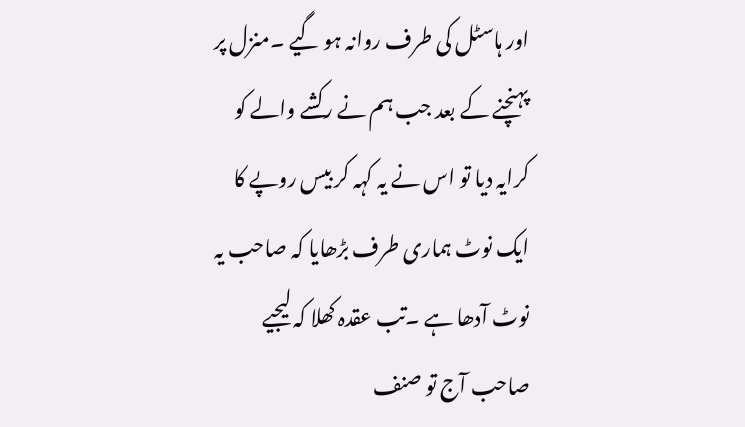اور ہاسٹل کی طرف روانہ ہو گیے ۔منزل پر پہنچنے کے بعد جب ہم نے رکشے والے کو کرایہ دیا تو اس نے یہ کہہ کر بیس روپے کا ایک نوٹ ہماری طرف بڑھایا کہ صاحب یہ نوٹ آدھا ہے ۔تب عقدہ کھلا کہ لیجیے صاحب آج تو صنف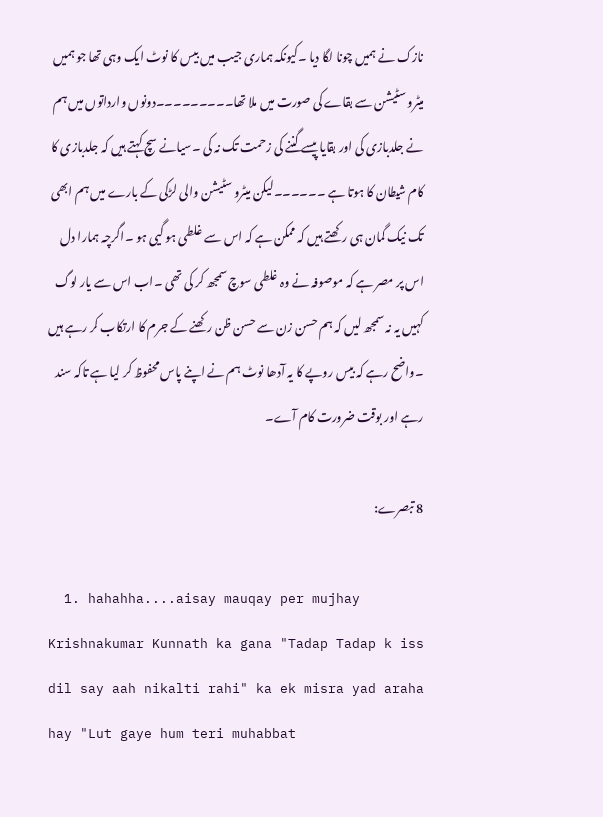نازک نے ہمیں چونا لگا دیا ۔کیونکہ ہماری جیب میں بیس کا نوٹ ایک وہی تھا جو ہمیں میٹرو سٹیشن سے بقاے کی صورت میں ملا تھا۔۔۔۔۔۔۔۔۔دونوں وارداتوں میں ہم نے جلدبازی کی اور بقایا پیسے گننے کی زحمت تک نہ کی ۔سیانے سچ کہتے ہیں کہ جلدبازی کا کام شیطان کا ہوتا ہے ۔۔۔۔۔۔لیکن میٹرو سٹیشن والی لڑکی کے بارے میں ہم ابھی تک نیک گمان ہی رکھتے ہیں کہ ممکن ہے کہ اس سے غلطی ہو گیی ہو ۔اگرچہ ہمارا دل اس پر مصر ہے کہ موصوفہ نے وہ غلطی سوچ سمجھ کر کی تھی ۔اب اس سے یار لوگ کہیں یہ نہ سمجھ لیں کہ ہم حسن زن سے حسن ظن رکھنے کے جرم کا ارتکاب کر رہے ہیں ۔واضح رہے کہ بیس روپے کا یہ آدھا نوٹ ہم نے اپنے پاس محفوظ کر لیا ہے تاکہ سند رہے اور بوقت ضرورت کام آے۔

8 تبصرے:

  1. hahahha....aisay mauqay per mujhay Krishnakumar Kunnath ka gana "Tadap Tadap k iss dil say aah nikalti rahi" ka ek misra yad araha hay "Lut gaye hum teri muhabbat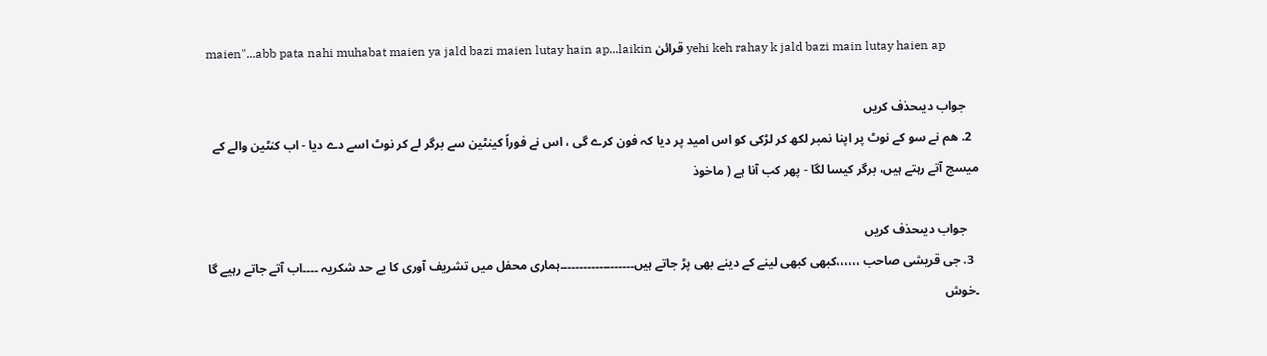maien"...abb pata nahi muhabat maien ya jald bazi maien lutay hain ap...laikin قرائن yehi keh rahay k jald bazi main lutay haien ap

    جواب دیںحذف کریں
  2. ھم نے سو کے نوٹ پر اپنا نمبر لکھ کر لڑکی کو اس امید پر دیا کہ فون کرے گی ، اس نے فوراً کینٹین سے برگر لے کر نوٹ اسے دے دیا - اب کنٹین والے کے میسج آتے رہتے ہیں، برگر کیسا لگا - پھر کب آنا ہے ( ماخوذ

    جواب دیںحذف کریں
  3. جی قریشی صاحب ،،،،،،کبھی کبھی لینے کے دینے بھی پڑ جاتے ہیں۔۔۔۔۔۔۔۔۔۔۔۔۔۔۔۔۔۔۔ہماری محفل میں تشریف آوری کا بے حد شکریہ ۔۔۔۔اب آتے جاتے رہیے گا ۔خوش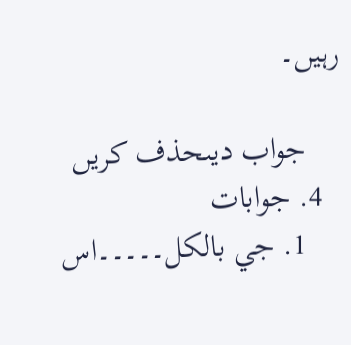رہیں۔

    جواب دیںحذف کریں
  4. جوابات
    1. جي بالكل۔۔۔۔۔اس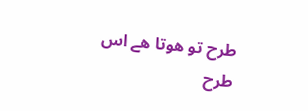طرح تو هوتا هے اس طرح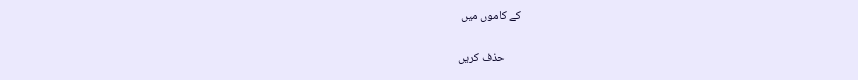كے كاموں ميں

      حذف کریں